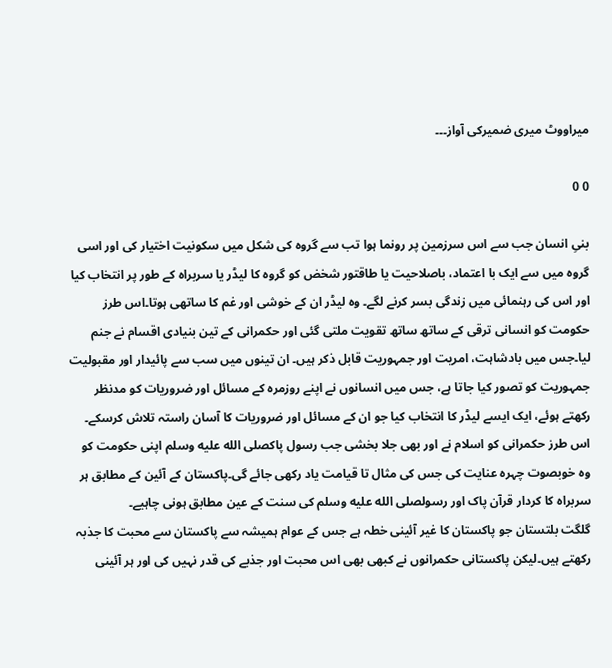میراووٹ میری ضمیرکی آواز۔۔۔

0 0

بنیِ انسان جب سے اس سرزمین پر رونما ہوا تب سے گروہ کی شکل میں سکونیت اختیار کی اور اسی گروہ میں سے ایک با اعتماد، باصلاحیت یا طاقتور شخض کو گروہ کا لیڈر یا سربراہ کے طور پر انتخاب کیا اور اس کی رہنمائی میں زندگی بسر کرنے لگے۔ وہ لیڈر ان کے خوشی اور غم کا ساتھی ہوتا۔اس طرز حکومت کو انسانی ترقی کے ساتھ ساتھ تقویت ملتی گئی اور حکمرانی کے تین بنیادی اقسام نے جنم لیا۔جس میں بادشاہت، امریت اور جمہوریت قابل ذکر ہیں۔ ان تینوں میں سب سے پائیدار اور مقبولیت جمہوریت کو تصور کیا جاتا ہے، جس میں انسانوں نے اپنے روزمرہ کے مسائل اور ضروریات کو مدنظر رکھتے ہوئے، ایک ایسے لیڈر کا انتخاب کیا جو ان کے مسائل اور ضروریات کا آسان راستہ تلاش کرسکے۔
اس طرز حکمرانی کو اسلام نے اور بھی جلا بخشی جب رسول پاکصلى الله عليه وسلم اپنی حکومت کو وہ خوبصوت چہرہ عنایت کی جس کی مثال تا قیامت یاد رکھی جائے گی۔پاکستان کے آئین کے مطابق ہر سربراہ کا کردار قرآن پاک اور رسولصلى الله عليه وسلم کی سنت کے عین مطابق ہونی چاہیے۔
گلگت بلتستان جو پاکستان کا غیر آئینی خطہ ہے جس کے عوام ہمیشہ سے پاکستان سے محبت کا جذبہ رکھتے ہیں۔لیکن پاکستانی حکمرانوں نے کبھی بھی اس محبت اور جذبے کی قدر نہیں کی اور ہر آئینی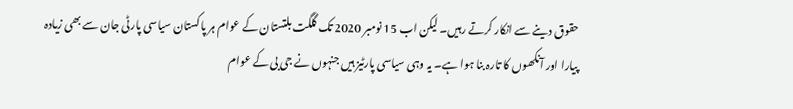حقوق دینے سے انکار کرتے رہیں۔ لیکن اب 15 نومبر 2020 تک گلگت بلتستان کے عوام ہر پاکستان سیاسی پارٹی جان سے بھی زیادہ پیارا اور آنکھوں کا تارہ بنا ہوا ہے۔ یہ وہی سیاسی پارٹیز ہیں جنہوں نے جی بی کے عوام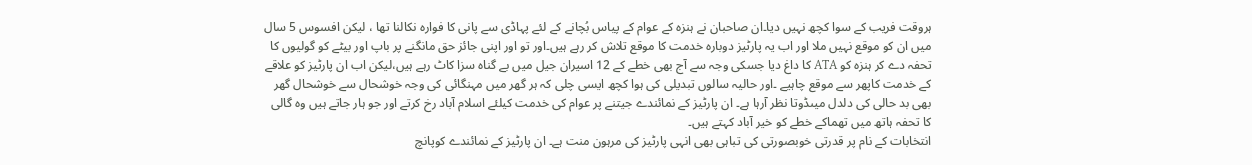ہروقت فریب کے سوا کچھ نہیں دیا۔ان صاحبان نے ہنزہ کے عوام کے پیاس بُچانے کے لئے پہاڈی سے پانی کا فوارہ نکالنا تھا ، لیکن افسوس 5 سال میں ان کو موقع نہیں ملا اور اب یہ پارٹیز دوبارہ خدمت کا موقع تلاش کر رہے ہیں۔اور تو اور اپنی جائز حق مانگنے پر باپ اور بیٹے کو گولیوں کا تحفہ دے کر ہنزہ کو ATA کا داغ دیا جسکی وجہ سے آج بھی خطے کے 12 اسیران جیل میں بے گناہ سزا کاٹ رہے ہیں،لیکن اب ان پارٹیز کو علاقے کے خدمت کاپھر سے موقع چاہیے ۔اور حالیہ سالوں تبدیلی کی ہوا کچھ ایسی چلی کہ ہر گھر میں مہنگائی کی وجہ خوشحال سے خوشحال گھر بھی بد حالی کی دلدل میںڈوتا نظر آرہا ہے۔ ان پارٹیز کے نمائندے جیتنے پر عوام کی خدمت کیلئے اسلام آباد رخ کرتے اور جو ہار جاتے ہیں وہ گالی کا تحفہ ہاتھ میں تھماکے خطے کو خیر آباد کہتے ہیں۔
انتخابات کے نام پر قدرتی خوبصورتی کی تباہی بھی انہی پارٹیز کی مرہون منت ہے۔ ان پارٹیز کے نمائندے کوپانچ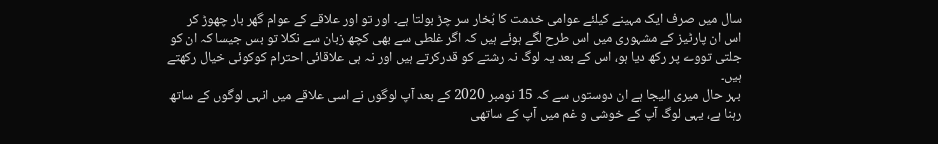سال میں صرف ایک مہینے کیلئے عوامی خدمت کا بُخار سر چڑ بولتا ہے۔ اور تو اور علاقے کے عوام گھر بار چھوڑ کر اس ان پارٹیز کے مشہوری میں اس طرح لگے ہوئے ہیں کہ اگر غلطی سے بھی کچھ زبان سے نکلا تو بس جیسا کہ ان کو جلتی تووے پر رکھ دیا ہو، اس کے بعد یہ لوگ نہ رشتے کو قدرکرتے ہیں اور نہ ہی علاقائی احترام کوکوئی خیال رکھتے ہیں۔
بہر حال میری الیجا ہے ان دوستوں سے کہ 15 نومبر 2020 کے بعد آپ لوگوں نے اسی علاقے میں انہی لوگوں کے ساتھ رہنا ہے، یہی لوگ آپ کے خوشی و غم میں آپ کے ساتھی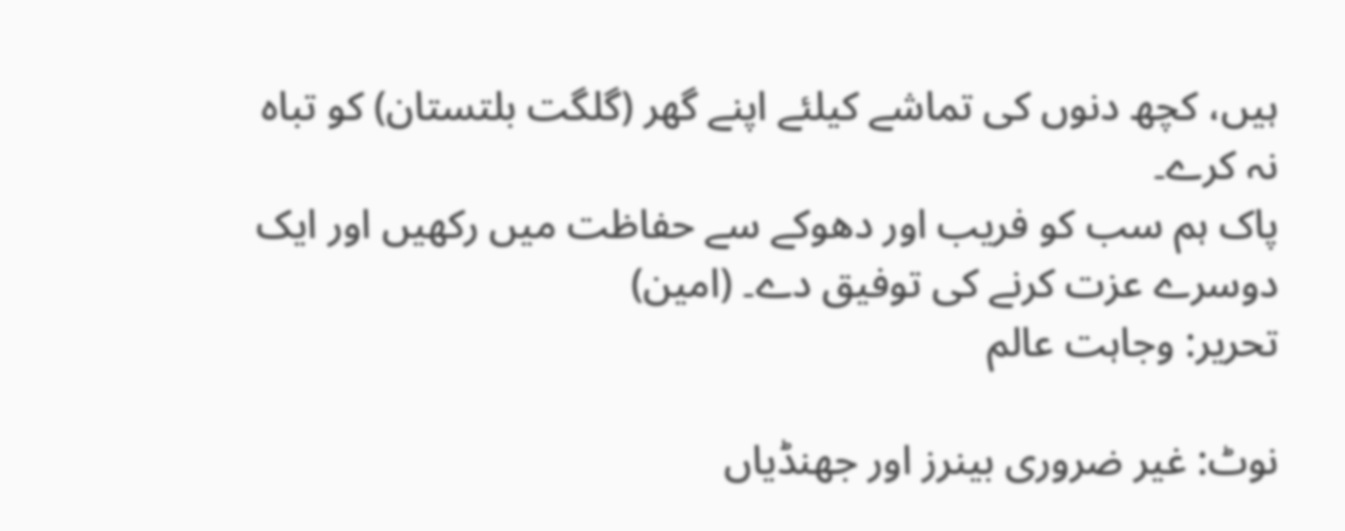ہیں، کچھ دنوں کی تماشے کیلئے اپنے گھر (گلگت بلتستان) کو تباہ نہ کرے۔
پاک ہم سب کو فریب اور دھوکے سے حفاظت میں رکھیں اور ایک دوسرے عزت کرنے کی توفیق دے۔ (امین)
تحریر: وجاہت عالم

نوٹ: غیر ضروری بینرز اور جھنڈیاں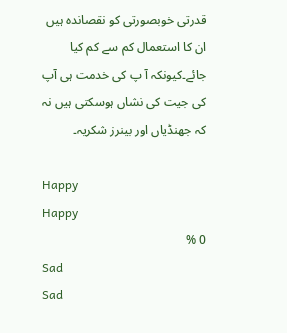قدرتی خوبصورتی کو نقصاندہ ہیں ان کا استعمال کم سے کم کیا جائے۔کیونکہ آ پ کی خدمت ہی آپ کی جیت کی نشاں ہوسکتی ہیں نہ کہ جھنڈیاں اور بینرز شکریہ۔

Happy
Happy
0 %
Sad
Sad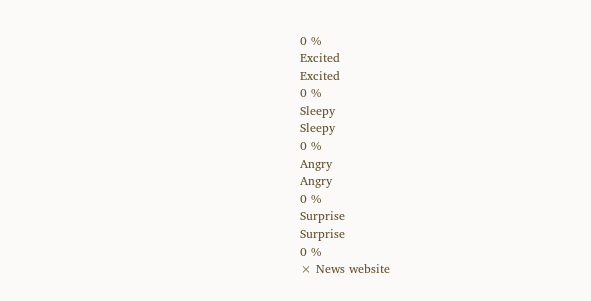0 %
Excited
Excited
0 %
Sleepy
Sleepy
0 %
Angry
Angry
0 %
Surprise
Surprise
0 %
× News website